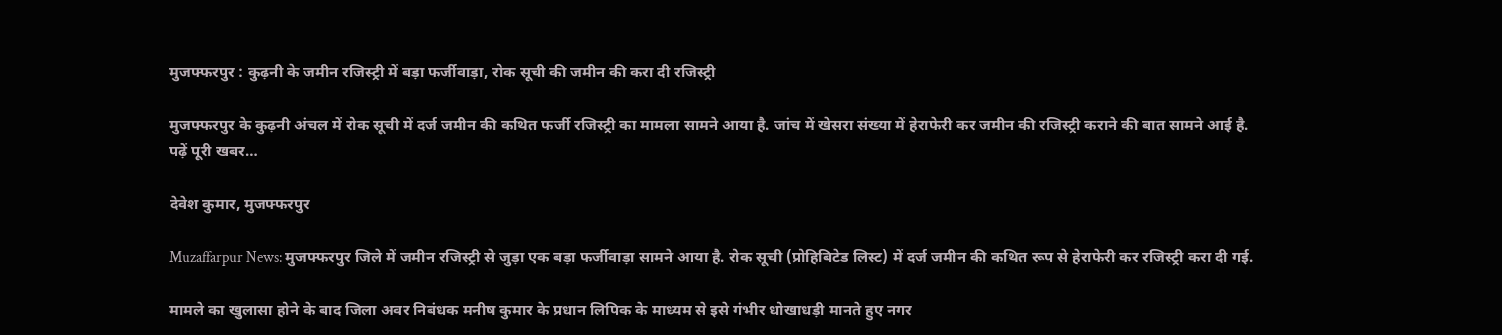मुजफ्फरपुर : कुढ़नी के जमीन रजिस्ट्री में बड़ा फर्जीवाड़ा, रोक सूची की जमीन की करा दी रजिस्ट्री

मुजफ्फरपुर के कुढ़नी अंचल में रोक सूची में दर्ज जमीन की कथित फर्जी रजिस्ट्री का मामला सामने आया है. जांच में खेसरा संख्या में हेराफेरी कर जमीन की रजिस्ट्री कराने की बात सामने आई है. पढ़ें पूरी खबर…

देवेश कुमार, मुजफ्फरपुर

Muzaffarpur News: मुजफ्फरपुर जिले में जमीन रजिस्ट्री से जुड़ा एक बड़ा फर्जीवाड़ा सामने आया है. रोक सूची (प्रोहिबिटेड लिस्ट) में दर्ज जमीन की कथित रूप से हेराफेरी कर रजिस्ट्री करा दी गई.

मामले का खुलासा होने के बाद जिला अवर निबंधक मनीष कुमार के प्रधान लिपिक के माध्यम से इसे गंभीर धोखाधड़ी मानते हुए नगर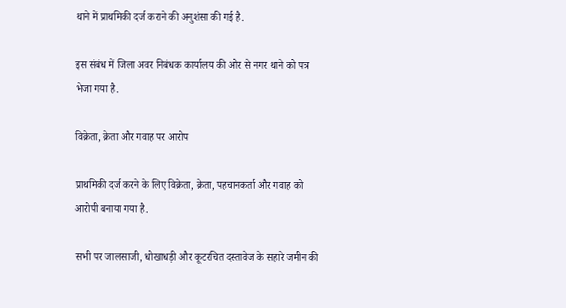थाने में प्राथमिकी दर्ज कराने की अनुशंसा की गई है.

इस संबंध में जिला अवर निबंधक कार्यालय की ओर से नगर थाने को पत्र भेजा गया है.

विक्रेता, क्रेता और गवाह पर आरोप

प्राथमिकी दर्ज करने के लिए विक्रेता, क्रेता, पहचानकर्ता और गवाह को आरोपी बनाया गया है.

सभी पर जालसाजी, धोखाधड़ी और कूटरचित दस्तावेज के सहारे जमीन की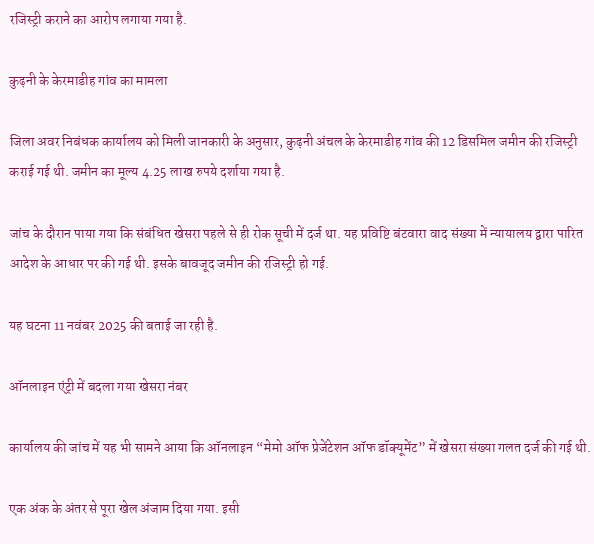रजिस्ट्री कराने का आरोप लगाया गया है.

कुढ़नी के केरमाडीह गांव का मामला

जिला अवर निबंधक कार्यालय को मिली जानकारी के अनुसार, कुढ़नी अंचल के केरमाडीह गांव की 12 डिसमिल जमीन की रजिस्ट्री कराई गई थी. जमीन का मूल्य 4.25 लाख रुपये दर्शाया गया है.

जांच के दौरान पाया गया कि संबंधित खेसरा पहले से ही रोक सूची में दर्ज था. यह प्रविष्टि बंटवारा वाद संख्या में न्यायालय द्वारा पारित आदेश के आधार पर की गई थी. इसके बावजूद जमीन की रजिस्ट्री हो गई.

यह घटना 11 नवंबर 2025 की बताई जा रही है.

ऑनलाइन एंट्री में बदला गया खेसरा नंबर

कार्यालय की जांच में यह भी सामने आया कि ऑनलाइन “मेमो ऑफ प्रेजेंटेशन ऑफ डॉक्यूमेंट” में खेसरा संख्या गलत दर्ज की गई थी.

एक अंक के अंतर से पूरा खेल अंजाम दिया गया. इसी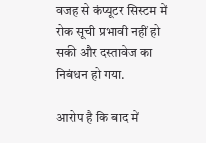वजह से कंप्यूटर सिस्टम में रोक सूची प्रभावी नहीं हो सकी और दस्तावेज का निबंधन हो गया.

आरोप है कि बाद में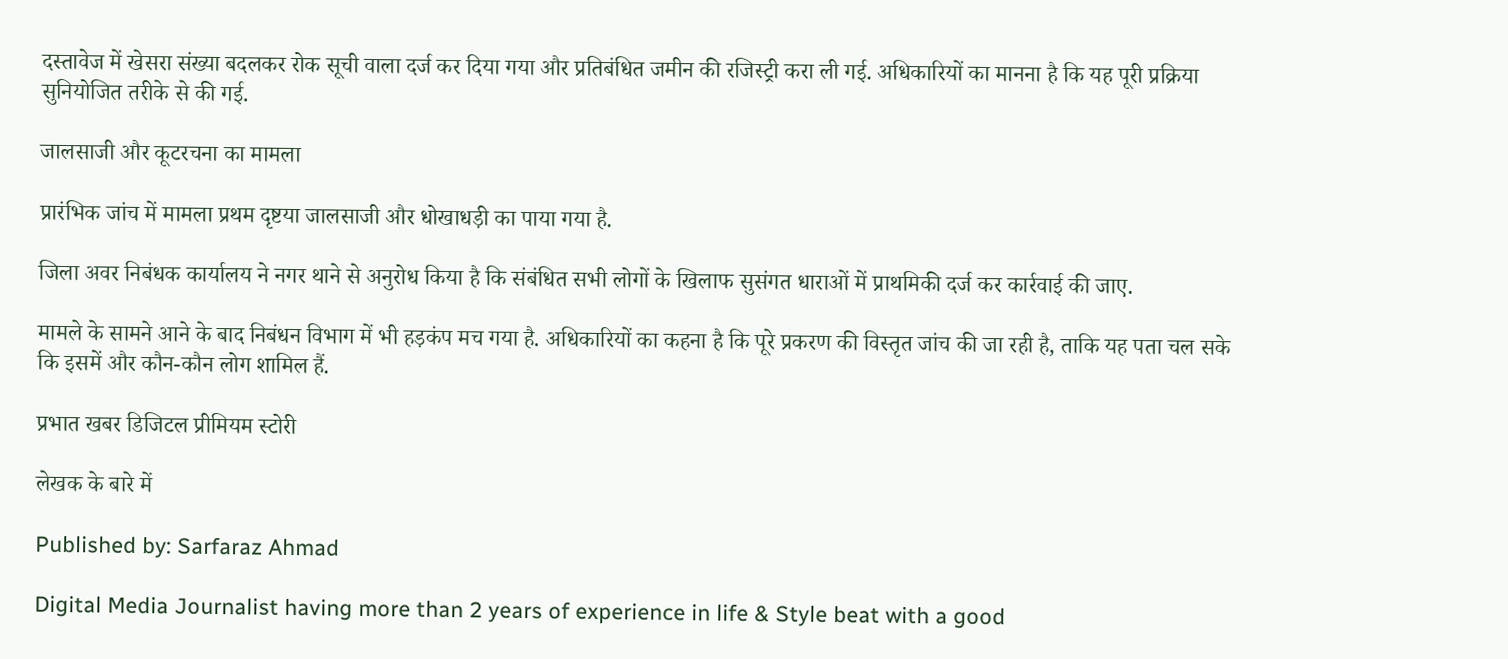दस्तावेज में खेसरा संख्या बदलकर रोक सूची वाला दर्ज कर दिया गया और प्रतिबंधित जमीन की रजिस्ट्री करा ली गई. अधिकारियों का मानना है कि यह पूरी प्रक्रिया सुनियोजित तरीके से की गई.

जालसाजी और कूटरचना का मामला

प्रारंभिक जांच में मामला प्रथम दृष्टया जालसाजी और धोखाधड़ी का पाया गया है.

जिला अवर निबंधक कार्यालय ने नगर थाने से अनुरोध किया है कि संबंधित सभी लोगों के खिलाफ सुसंगत धाराओं में प्राथमिकी दर्ज कर कार्रवाई की जाए.

मामले के सामने आने के बाद निबंधन विभाग में भी हड़कंप मच गया है. अधिकारियों का कहना है कि पूरे प्रकरण की विस्तृत जांच की जा रही है, ताकि यह पता चल सके कि इसमें और कौन-कौन लोग शामिल हैं.

प्रभात खबर डिजिटल प्रीमियम स्टोरी

लेखक के बारे में

Published by: Sarfaraz Ahmad

Digital Media Journalist having more than 2 years of experience in life & Style beat with a good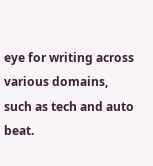eye for writing across various domains, such as tech and auto beat.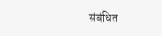संबंधित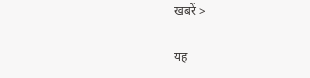खबरें >

यह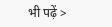भी पढ़ें >